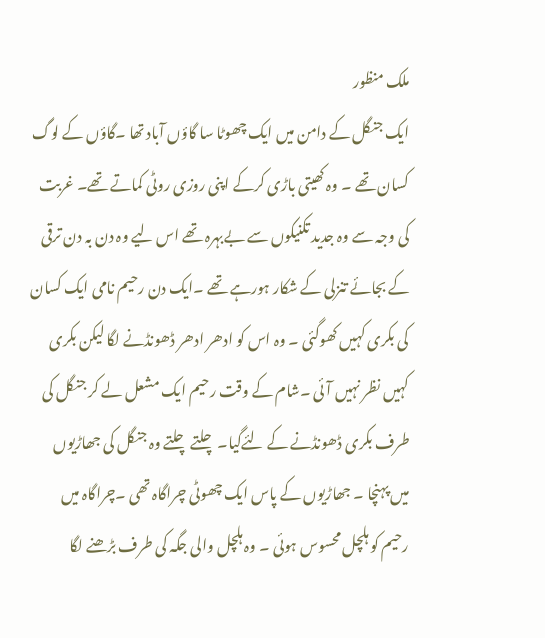ملک منظور
ایک جنگل کے دامن میں ایک چھوٹا سا گاؤں آباد تھا ۔گاؤں کے لوگ کسان تھے ۔ وہ کھیتی باڑی کرکے اپنی روزی روٹی کماتے تھے۔ غربت کی وجہ سے وہ جدید تکنیکوں سے بےبہرہ تھے اس لیے وہ دن بہ دن ترقی کے بجائے تنزلی کے شکار ہورہے تھے ۔ایک دن رحیم نامی ایک کسان کی بکری کہیں کھوگئی ۔ وہ اس کو ادھر ادھر ڈھونڈنے لگا لیکن بکری کہیں نظر نہیں آئی ۔شام کے وقت رحیم ایک مشعل لے کر جنگل کی طرف بکری ڈھونڈنے کے لئےگیا۔ چلتے چلتے وہ جنگل کی جھاڑیوں میں پہنچا ۔ جھاڑیوں کے پاس ایک چھوٹی چراگاہ تھی ۔چراگاہ میں رحیم کو ہلچل محسوس ہوئی ۔ وہ ہلچل والی جگہ کی طرف بڑھنے لگا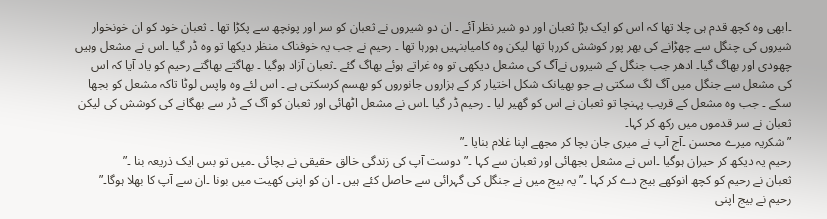۔ابھی وہ کچھ قدم ہی چلا تھا کہ اس کو ایک بڑا ثعبان اور دو شیر نظر آئے ۔ ان دو شیروں نے ثعبان کو سر اور پونچھ سے پکڑا تھا ۔ ثعبان خود کو ان خونخوار شیروں کی چنگل سے چھڑانے کی بھر پور کوشش کررہا تھا لیکن وہ کامیابنہیں ہورہا تھا ۔ رحیم نے جب یہ خوفناک منظر دیکھا تو وہ ڈر گیا ۔اس نے مشعل وہیں چھودی اور بھاگ گیا۔ ادھر جب جنگل کے شیروں نےآگ کی مشعل دیکھی تو وہ غراتے ہوئے بھاگ گئے ۔ثعبان آزاد ہوگیا ۔ بھاگتے بھاگتے رحیم کو یاد آیا کہ اس کی مشعل سے جنگل میں آگ لگ سکتی ہے جو بھیانک شکل اختیار کر کے ہزاروں جانوروں کو بھسم کرسکتی ہے ۔ اس لئے وہ واپس لوٹا تاکہ مشعل کو بجھا سکے ۔ جب وہ مشعل کے قریب پہنچا تو ثعبان نے اس کو گھیر لیا ۔ رحیم ڈر گیا ۔اس نے مشعل اٹھائی اور ثعبان کو آگ کے ڈر سے بھگانے کی کوشش کی لیکن ثعبان نے سر قدموں میں رکھ کر کہا۔
” شکریہ میرے محسن ۔آج آپ نے میری جان بچا کر مجھے اپنا غلام بنایا ۔”
رحیم یہ دیکھ کر حیران ہوگیا ۔اس نے مشعل بجھائی اور ثعبان سے کہا ۔” دوست آپ کی زندگی خالق حقیقی نے بچائی ۔میں تو بس ایک ذریعہ بنا ۔”
ثعبان نے رحیم کو کچھ انوکھے بیج دے کر کہا ۔” یہ بیج میں نے جنگل کی گہرائی سے حاصل کئے ہیں ۔ ان کو اپنی کھیت میں بونا ۔ان سے آپ کا بھلا ہوگا۔”
رحیم نے بیج اپنی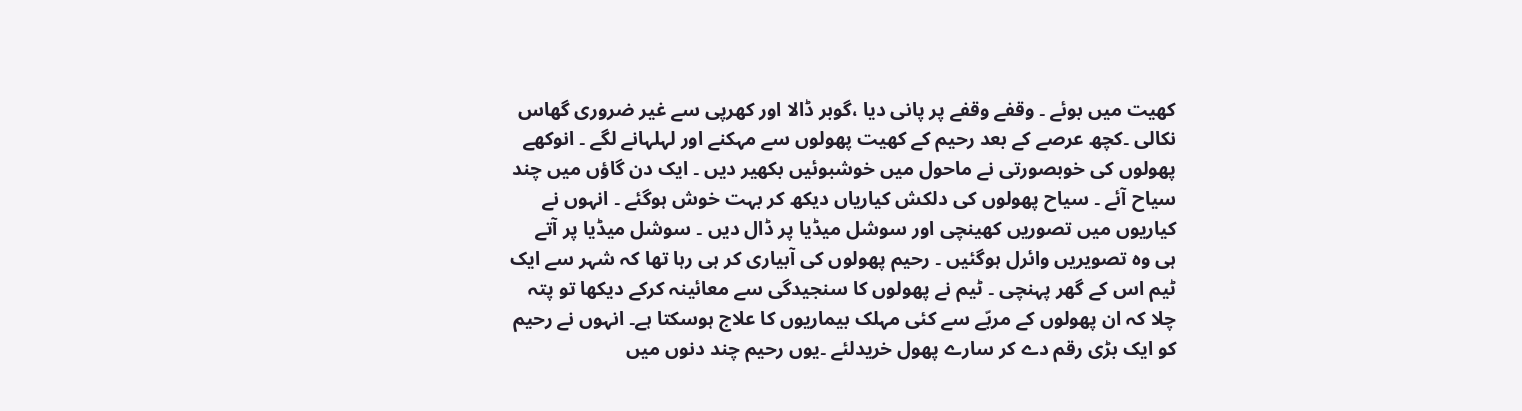کھیت میں بوئے ۔ وقفے وقفے پر پانی دیا ،گوبر ڈالا اور کھرپی سے غیر ضروری گھاس نکالی ۔کچھ عرصے کے بعد رحیم کے کھیت پھولوں سے مہکنے اور لہلہانے لگے ۔ انوکھے پھولوں کی خوبصورتی نے ماحول میں خوشبوئیں بکھیر دیں ۔ ایک دن گاؤں میں چند سیاح آئے ۔ سیاح پھولوں کی دلکش کیاریاں دیکھ کر بہت خوش ہوگئے ۔ انہوں نے کیاریوں میں تصوریں کھینچی اور سوشل میڈیا پر ڈال دیں ۔ سوشل میڈیا پر آتے ہی وہ تصویریں وائرل ہوگئیں ۔ رحیم پھولوں کی آبیاری کر ہی رہا تھا کہ شہر سے ایک ٹیم اس کے گھر پہنچی ۔ ٹیم نے پھولوں کا سنجیدگی سے معائینہ کرکے دیکھا تو پتہ چلا کہ ان پھولوں کے مربّے سے کئی مہلک بیماریوں کا علاج ہوسکتا ہے۔ انہوں نے رحیم کو ایک بڑی رقم دے کر سارے پھول خریدلئے ۔یوں رحیم چند دنوں میں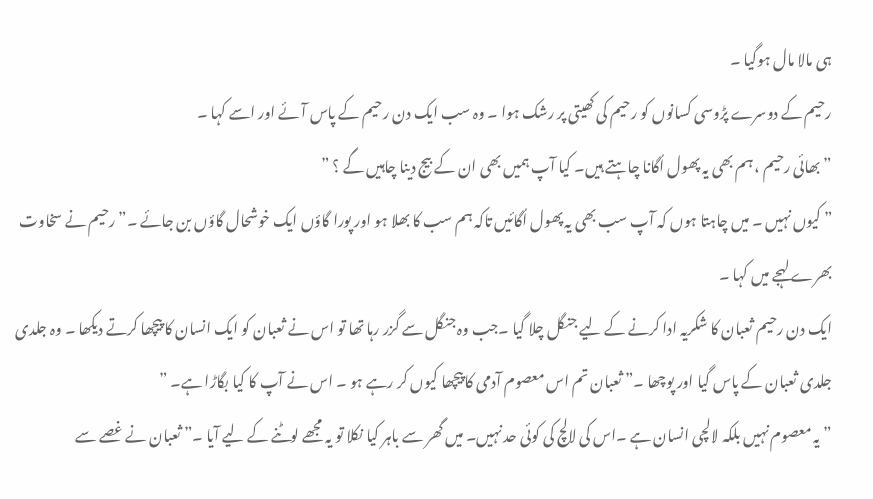ہی مالا مال ہوگیا ۔
رحیم کے دوسرے پڑوسی کسانوں کو رحیم کی کھیتی پر رشک ہوا ۔ وہ سب ایک دن رحیم کے پاس آئے اور اسے کہا ۔
” بھائی رحیم ، ہم بھی یہ پھول اُگانا چاہتے ہیں۔ کیا آپ ہمیں بھی ان کے بیج دینا چاہیں گے ؟ ”
” کیوں نہیں ۔ میں چاہتا ہوں کہ آپ سب بھی یہ پھول اُگائیں تاکہ ہم سب کا بھلا ہو اور پورا گاؤں ایک خوشحال گاؤں بن جائے ۔” رحیم نے سخاوت بھرے لہجے میں کہا ۔
ایک دن رحیم ثعبان کا شکریہ ادا کرنے کے لیے جنگل چلا گیا ۔جب وہ جنگل سے گزر رہا تھا تو اس نے ثعبان کو ایک انسان کا پیچھا کرتے دیکھا ۔ وہ جلدی جلدی ثعبان کے پاس گیا اور پوچھا ۔” ثعبان تم اس معصوم آدمی کا پیچھا کیوں کر رہے ہو ۔ اس نے آپ کا کیا بگاڑا ہے۔ ”
” یہ معصوم نہیں بلکہ لالچی انسان ہے ۔اس کی لالچ کی کوئی حد نہیں۔ میں گھر سے باہر کیا نکلا تو یہ مجھے لوٹنے کے لیے آیا ۔” ثعبان نے غصے سے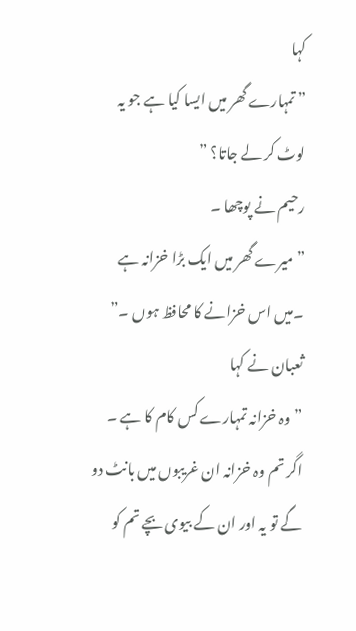کہا
” تمہارے گھر میں ایسا کیا ہے جو یہ لوٹ کر لے جاتا؟ ”
رحیم نے پوچھا ۔
” میرے گھر میں ایک بڑا خزانہ ہے ۔میں اس خزانے کا محافظ ہوں ۔” ثعبان نے کہا
” وہ خزانہ تمہارے کس کام کا ہے ۔ اگر تم وہ خزانہ ان غریبوں میں بانٹ دو گے تو یہ اور ان کے بیوی بچے تم کو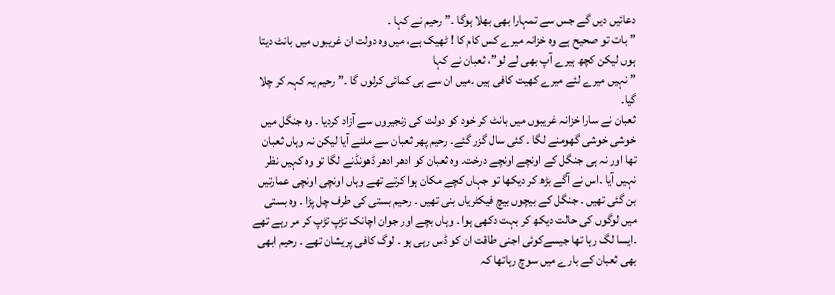دعائیں دیں گے جس سے تمہارا بھی بھلا ہوگا ۔” رحیم نے کہا ۔
” بات تو صحیح ہے وہ خزانہ میرے کس کام کا ! ٹھیک ہے، میں وہ دولت ان غریبوں میں بانٹ دیتا ہوں لیکن کچھ ہیرے آپ بھی لے لو”، ثعبان نے کہا
” نہیں میرے لئے میرے کھیت کافی ہیں ۔میں ان سے ہی کمائی کرلوں گا ۔” رحیم یہ کہہ کر چلا گیا۔
ثعبان نے سارا خزانہ غریبوں میں بانٹ کر خود کو دولت کی زنجیروں سے آزاد کردیا ۔ وہ جنگل میں خوشی خوشی گھومنے لگا ۔ کئی سال گزر گئے۔ رحیم پھر ثعبان سے ملنے آیا لیکن نہ وہاں ثعبان تھا اور نہ ہی جنگل کے اونچے اونچے درخت۔ وہ ثعبان کو ادھر ادھر ڈھونڈنے لگا تو وہ کہیں نظر نہیں آیا ۔اس نے آگے بڑھ کر دیکھا تو جہاں کچے مکان ہوا کرتے تھے وہاں اونچی اونچی عمارتیں بن گئی تھیں ۔ جنگل کے بیچوں بیچ فیکٹریاں بنی تھیں ۔ رحیم بستی کی طرف چل پڑا ۔ وہ بستی میں لوگوں کی حالت دیکھ کر بہت دکھی ہوا ۔ وہاں بچے اور جوان اچانک تڑپ تڑپ کر مر رہے تھے ۔ایسا لگ رہا تھا جیسےکوئی اجنی طاقت ان کو ڈس رہی ہو ۔ لوگ کافی پریشان تھے ۔ رحیم ابھی بھی ثعبان کے بارے میں سوچ رہاتھا کہ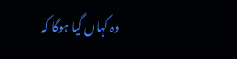وہ کہاں گیا ہوگا کہ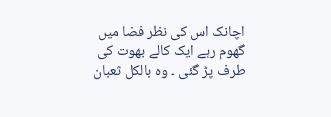اچانک اس کی نظر فضا میں گھوم رہے ایک کالے بھوت کی طرف پڑ گئی ۔ وہ بالکل ثعبان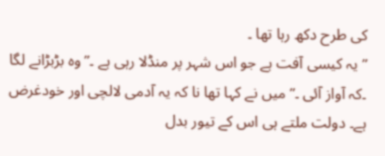کی طرح دکھ رہا تھا ۔
” یہ کیسی آفت ہے جو اس شہر پر منڈلا رہی ہے ۔” وہ بڑبڑانے لگا ۔کہ آواز آئی ۔” میں نے کہا تھا نا کہ یہ آدمی لالچی اور خودغرض ہے۔ دولت ملتے ہی اس کے تیور بدل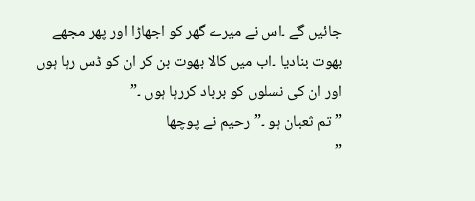جائیں گے ۔اس نے میرے گھر کو اجھاڑا اور پھر مجھے بھوت بنادیا ۔اب میں کالا بھوت بن کر ان کو ڈس رہا ہوں اور ان کی نسلوں کو برباد کررہا ہوں ۔”
” تم ثعبان ہو ۔” رحیم نے پوچھا
”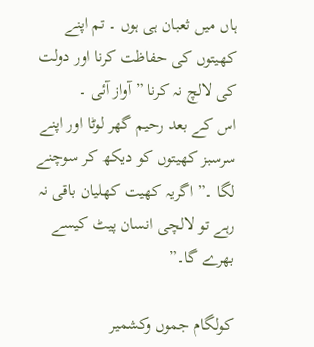ہاں میں ثعبان ہی ہوں ۔ تم اپنے کھیتوں کی حفاظت کرنا اور دولت کی لالچ نہ کرنا ” آواز آئی ۔
اس کے بعد رحیم گھر لوٹا اور اپنے سرسبز کھیتوں کو دیکھ کر سوچنے لگا ۔” اگریہ کھیت کھلیان باقی نہ رہے تو لالچی انسان پیٹ کیسے بھرے گا۔”

کولگام جموں وکشمیر